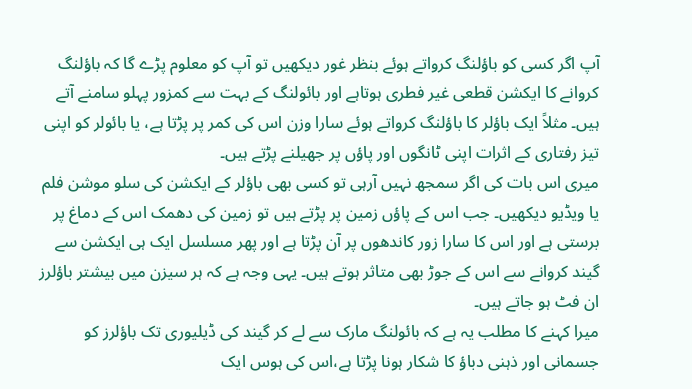آپ اگر کسی کو باؤلنگ کرواتے ہوئے بنظر غور دیکھیں تو آپ کو معلوم پڑے گا کہ باؤلنگ کروانے کا ایکشن قطعی غیر فطری ہوتاہے اور بائولنگ کے بہت سے کمزور پہلو سامنے آتے ہیں۔ مثلاً ایک باؤلر کا باؤلنگ کرواتے ہوئے سارا وزن اس کی کمر پر پڑتا ہے، یا بائولر کو اپنی تیز رفتاری کے اثرات اپنی ٹانگوں اور پاؤں پر جھیلنے پڑتے ہیں۔
میری اس بات کی اگر سمجھ نہیں آرہی تو کسی بھی باؤلر کے ایکشن کی سلو موشن فلم یا ویڈیو دیکھیں۔ جب اس کے پاؤں زمین پر پڑتے ہیں تو زمین کی دھمک اس کے دماغ پر برستی ہے اور اس کا سارا زور کاندھوں پر آن پڑتا ہے اور پھر مسلسل ایک ہی ایکشن سے گیند کروانے سے اس کے جوڑ بھی متاثر ہوتے ہیں۔ یہی وجہ ہے کہ ہر سیزن میں بیشتر باؤلرز ان فٹ ہو جاتے ہیں۔
میرا کہنے کا مطلب یہ ہے کہ بائولنگ مارک سے لے کر گیند کی ڈیلیوری تک باؤلرز کو جسمانی اور ذہنی دباؤ کا شکار ہونا پڑتا ہے،اس کی ہوس ایک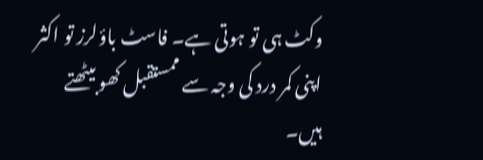وکٹ ہی تو ہوتی ہے۔ فاسٹ باؤلرز تو اکثر اپنی کمر درد کی وجہ سے ممستقبل کھو بیٹھتے ہیں۔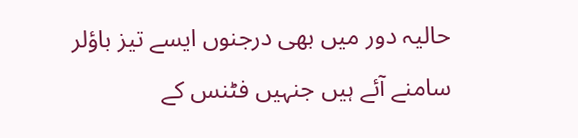حالیہ دور میں بھی درجنوں ایسے تیز باؤلر سامنے آئے ہیں جنہیں فٹنس کے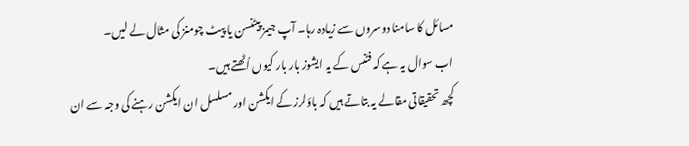مسائل کا سامنا دوسروں سے زیادہ رہا۔ آپ جیمز پیٹنسن یا پیٹ چومنز کی مثال لے لیں۔
اب سوال یہ ہے کہ فٹنس کے یہ ایشوز بار بار کیوں اُٹھتے ہیں۔
کچھ تحقیقاتی مقالے یہ بتاتے ہیں کہ باؤلرز کے ایکشن اور مسلسل ان ایکشن رہنے کی وجہ سے ان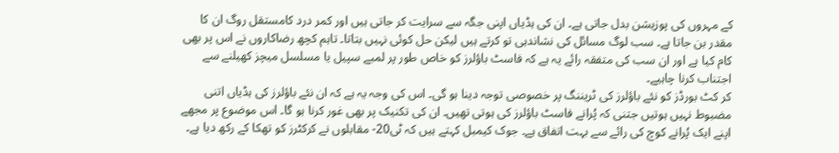کے مہروں کی پوزیشن بدل جاتی ہے۔ ان کی ہڈیاں اپنی جگہ سے سرایت کر جاتی ہیں اور کمر درد کامستقل روگ ان کا مقدر بن جاتا ہے۔ سب لوگ مسائل کی نشاندہی تو کرتے ہیں لیکن حل کوئی نہیں بتاتا۔ تاہم کچھ رضاکاروں نے اس پر بھی کام کیا ہے اور ان سب کی متفقہ رائے یہ ہے کہ فاسٹ باؤلرز کو خاص طور پر لمبے سپیل یا مسلسل میچز کھیلنے سے اجتناب کرنا چاہیے۔
کر کٹ بورڈز کو نئے باؤلرز کی ٹریننگ پر خصوصی توجہ دینا ہو گی۔ اس کی وجہ یہ ہے کہ ان نئے باؤلرز کی ہڈیاں اتنی مضبوط نہیں ہوتیں جتنی کہ پُرانے فاسٹ باؤلرز کی ہوتی تھیں۔ ان کی تکنیک پر بھی غور کرنا ہو گا۔ اس موضوع پر مجھے اپنے ایک پُرانے کوچ کی رائے سے بہت اتفاق ہے۔ جوک کیمبل کہتے ہیں کہ ٹی20- مقابلوں نے کرکٹرز کو تھکا کے رکھ دیا ہے۔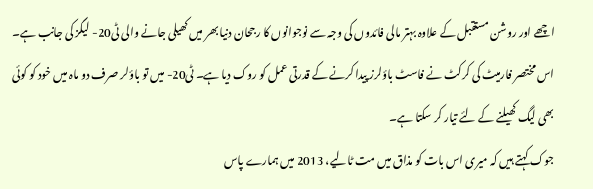اچھے اور روشن مستقبل کے علاوہ بہتر مالی فائدوں کی وجہ سے نوجوانوں کا رجحان دنیا بھر میں کھیلی جانے والی ٹی20- لیگز کی جانب ہے۔ اس مختصر فارمیٹ کی کرکٹ نے فاسٹ باؤلرز پیدا کرنے کے قدرتی عمل کو روک دیا ہے۔ ٹی20- میں تو باؤلر صرف دو ماہ میں خود کو کوئی بھی لیگ کھیلنے کے لئے تیار کر سکتا ہے۔
جوک کہتے ہیں کہ میری اس بات کو مذاق میں مت ٹالیے، 2013 میں ہمارے پاس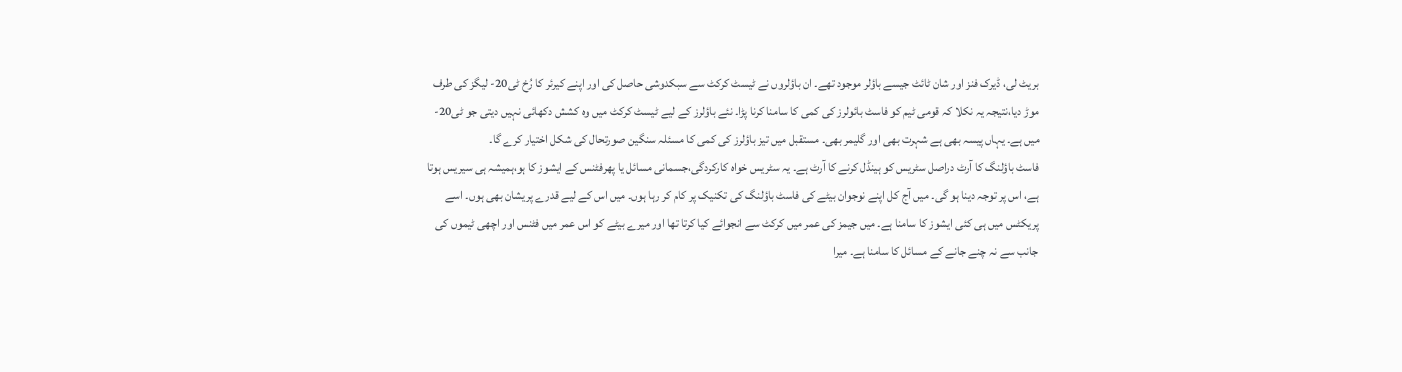بریٹ لی، ڈیرک فنز اور شان ٹائٹ جیسے باؤلر موجود تھے۔ ان باؤلروں نے ٹیسٹ کرکٹ سے سبکدوشی حاصل کی اور اپنے کیرئر کا رُخ ٹی20- لیگز کی طرف موڑ دیا،نتیجہ یہ نکلا کہ قومی ٹیم کو فاسٹ بائولرز کی کمی کا سامنا کرنا پڑا۔ نئے باؤلرز کے لیے ٹیسٹ کرکٹ میں وہ کشش دکھائی نہیں دیتی جو ٹی20- میں ہے۔ یہاں پیسہ بھی ہے شہرت بھی اور گلیمر بھی۔ مستقبل میں تیز باؤلرز کی کمی کا مسئلہ سنگین صورتحال کی شکل اختیار کرے گا۔
فاسٹ باؤلنگ کا آرٹ دراصل سٹریس کو ہینڈل کرنے کا آرٹ ہے۔ یہ سٹریس خواہ کارکردگی،جسمانی مسائل یا پھرفٹنس کے ایشوز کا ہو،ہمیشہ ہی سیریس ہوتا ہے، اس پر توجہ دینا ہو گی۔ میں آج کل اپنے نوجوان بیٹے کی فاسٹ باؤلنگ کی تکنیک پر کام کر رہا ہوں۔ میں اس کے لیے قدرے پریشان بھی ہوں۔ اسے پریکٹس میں ہی کئی ایشوز کا سامنا ہے۔ میں جیمز کی عمر میں کرکٹ سے انجوائے کیا کرتا تھا اور میرے بیٹے کو اس عمر میں فٹنس اور اچھی ٹیموں کی جانب سے نہ چنے جانے کے مسائل کا سامنا ہے۔ میرا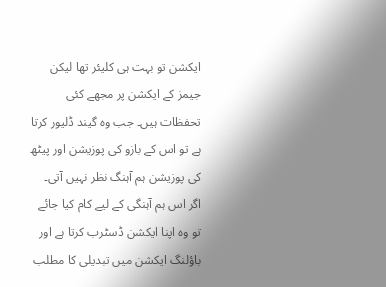ایکشن تو بہت ہی کلیئر تھا لیکن جیمز کے ایکشن پر مجھے کئی تحفظات ہیں۔ جب وہ گیند ڈلیور کرتا ہے تو اس کے بازو کی پوزیشن اور پیٹھ کی پوزیشن ہم آہنگ نظر نہیں آتی۔ اگر اس ہم آہنگی کے لیے کام کیا جائے تو وہ اپنا ایکشن ڈسٹرب کرتا ہے اور باؤلنگ ایکشن میں تبدیلی کا مطلب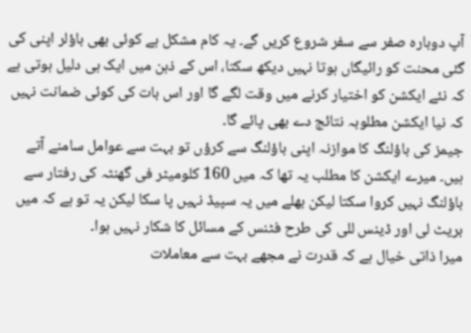آپ دوبارہ صفر سے سفر شروع کریں گے۔ یہ کام مشکل ہے کوئی بھی باؤلر اپنی کی گئی محنت کو رائیگاں ہوتا نہیں دیکھ سکتا، اس کے ذہن میں ایک ہی دلیل ہوتی ہے کہ نئے ایکشن کو اختیار کرنے میں وقت لگے گا اور اس بات کی کوئی ضمانت نہیں کہ نیا ایکشن مطلوبہ نتائج دے بھی پائے گا۔
جیمز کی باؤلنگ کا موازنہ اپنی باؤلنگ سے کرؤں تو بہت سے عوامل سامنے آتے ہیں۔ میرے ایکشن کا مطلب یہ تھا کہ میں 160 کلومیٹر فی گھنٹہ کی رفتار سے باؤلنگ نہیں کروا سکتا لیکن بھلے میں یہ سپیڈ نہیں پا سکا لیکن یہ تو ہے کہ میں بریٹ لی اور ڈینس للی کی طرح فٹنس کے مسائل کا شکار نہیں ہوا۔
میرا ذاتی خیال ہے کہ قدرت نے مجھے بہت سے معاملات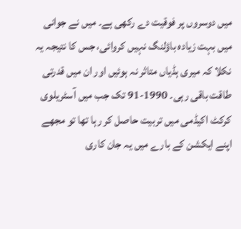میں دوسروں پر فوقیت دے رکھی ہے۔ میں نے جوانی میں بہت زیادہ باؤلنگ نہیں کروائی، جس کا نتیجہ یہ نکلا کہ میری ہڈیاں متاثر نہ ہوئیں اور ان میں قدرتی طاقت باقی رہی۔ 1990-91 تک جب میں آسٹریلوی کرکٹ اکیڈمی میں تربیت حاصل کر رہا تھا تو مجھے اپنے ایکشن کے بارے میں یہ جان کاری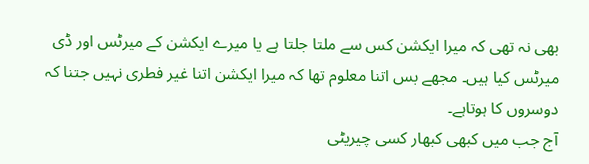بھی نہ تھی کہ میرا ایکشن کس سے ملتا جلتا ہے یا میرے ایکشن کے میرٹس اور ڈی میرٹس کیا ہیں۔ مجھے بس اتنا معلوم تھا کہ میرا ایکشن اتنا غیر فطری نہیں جتنا کہ دوسروں کا ہوتاہے۔
آج جب میں کبھی کبھار کسی چیریٹی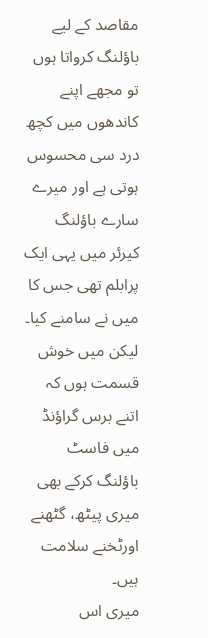مقاصد کے لیے باؤلنگ کرواتا ہوں تو مجھے اپنے کاندھوں میں کچھ درد سی محسوس ہوتی ہے اور میرے سارے باؤلنگ کیرئر میں یہی ایک پرابلم تھی جس کا میں نے سامنے کیا۔ لیکن میں خوش قسمت ہوں کہ اتنے برس گراؤنڈ میں فاسٹ باؤلنگ کرکے بھی میری پیٹھ، گٹھنے اورٹخنے سلامت ہیں۔
میری اس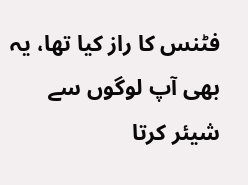فٹنس کا راز کیا تھا، یہ بھی آپ لوگوں سے شیئر کرتا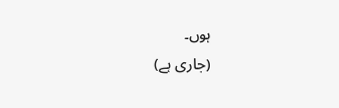ہوں۔
(جاری ہے)